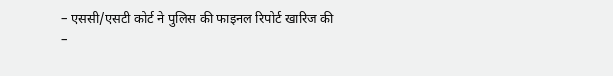– एससी/एसटी कोर्ट ने पुलिस की फाइनल रिपोर्ट खारिज की
–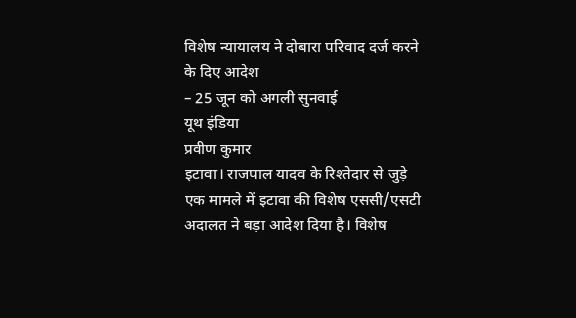विशेष न्यायालय ने दोबारा परिवाद दर्ज करने के दिए आदेश
– 25 जून को अगली सुनवाई
यूथ इंडिया
प्रवीण कुमार
इटावा। राजपाल यादव के रिश्तेदार से जुड़े एक मामले में इटावा की विशेष एससी/एसटी अदालत ने बड़ा आदेश दिया है। विशेष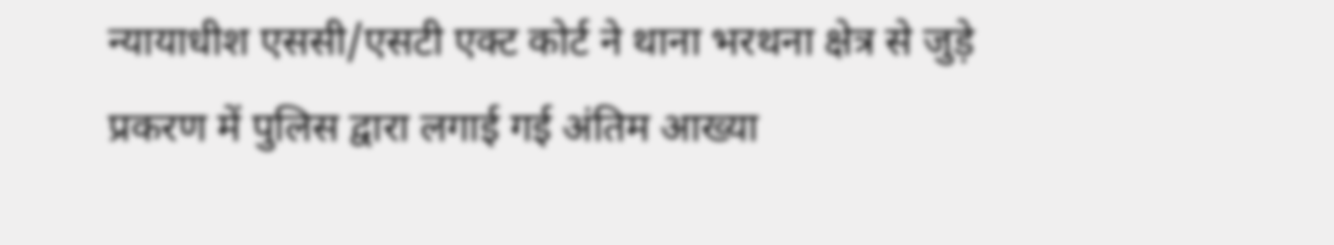न्यायाधीश एससी/एसटी एक्ट कोर्ट ने थाना भरथना क्षेत्र से जुड़े प्रकरण में पुलिस द्वारा लगाई गई अंतिम आख्या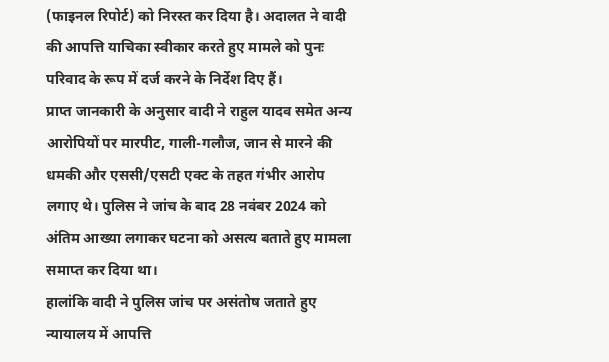(फाइनल रिपोर्ट) को निरस्त कर दिया है। अदालत ने वादी की आपत्ति याचिका स्वीकार करते हुए मामले को पुनः परिवाद के रूप में दर्ज करने के निर्देश दिए हैं।
प्राप्त जानकारी के अनुसार वादी ने राहुल यादव समेत अन्य आरोपियों पर मारपीट, गाली-गलौज, जान से मारने की धमकी और एससी/एसटी एक्ट के तहत गंभीर आरोप लगाए थे। पुलिस ने जांच के बाद 28 नवंबर 2024 को अंतिम आख्या लगाकर घटना को असत्य बताते हुए मामला समाप्त कर दिया था।
हालांकि वादी ने पुलिस जांच पर असंतोष जताते हुए न्यायालय में आपत्ति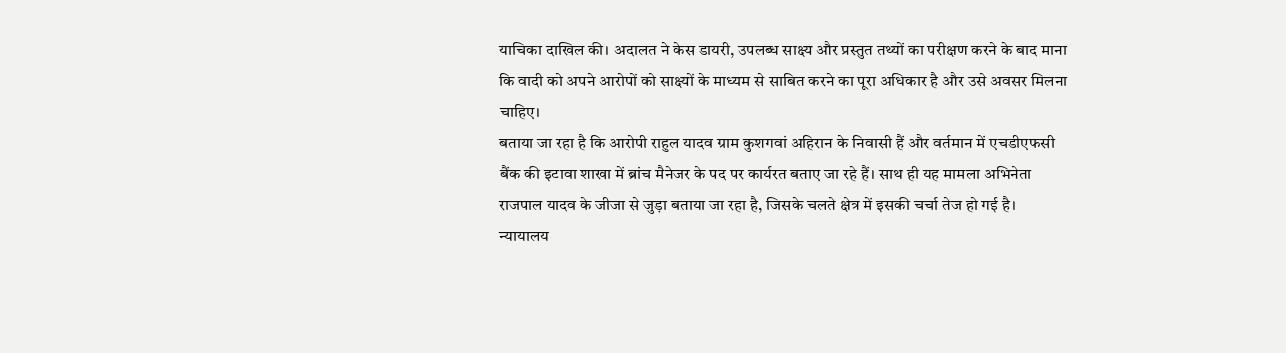याचिका दाखिल की। अदालत ने केस डायरी, उपलब्ध साक्ष्य और प्रस्तुत तथ्यों का परीक्षण करने के बाद माना कि वादी को अपने आरोपों को साक्ष्यों के माध्यम से साबित करने का पूरा अधिकार है और उसे अवसर मिलना चाहिए।
बताया जा रहा है कि आरोपी राहुल यादव ग्राम कुशगवां अहिरान के निवासी हैं और वर्तमान में एचडीएफसी बैंक की इटावा शाखा में ब्रांच मैनेजर के पद पर कार्यरत बताए जा रहे हैं। साथ ही यह मामला अभिनेता राजपाल यादव के जीजा से जुड़ा बताया जा रहा है, जिसके चलते क्षेत्र में इसकी चर्चा तेज हो गई है।
न्यायालय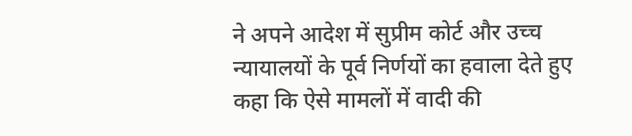ने अपने आदेश में सुप्रीम कोर्ट और उच्च न्यायालयों के पूर्व निर्णयों का हवाला देते हुए कहा कि ऐसे मामलों में वादी की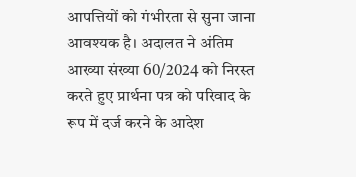आपत्तियों को गंभीरता से सुना जाना आवश्यक है। अदालत ने अंतिम आख्या संख्या 60/2024 को निरस्त करते हुए प्रार्थना पत्र को परिवाद के रूप में दर्ज करने के आदेश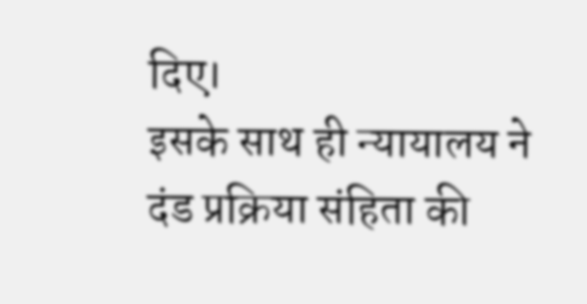दिए।
इसके साथ ही न्यायालय ने दंड प्रक्रिया संहिता की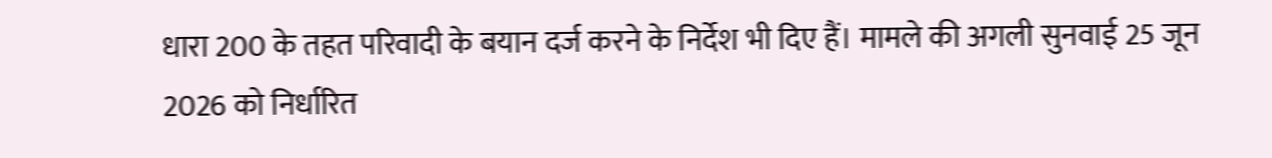धारा 200 के तहत परिवादी के बयान दर्ज करने के निर्देश भी दिए हैं। मामले की अगली सुनवाई 25 जून 2026 को निर्धारित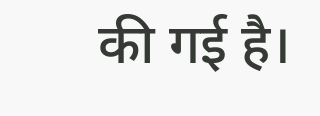की गई है।